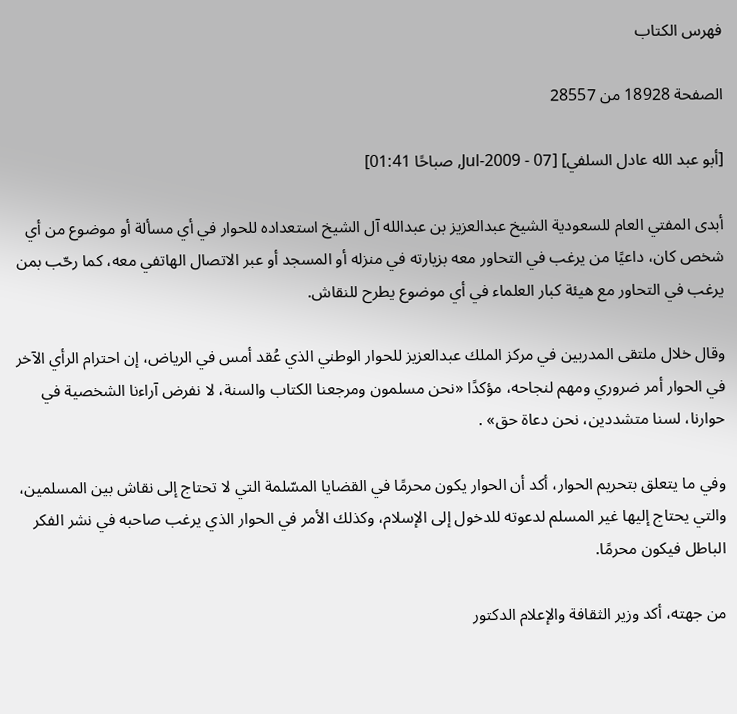فهرس الكتاب

الصفحة 18928 من 28557

[أبو عبد الله عادل السلفي] [07 - Jul-2009, صباحًا 01:41]

أبدى المفتي العام للسعودية الشيخ عبدالعزيز بن عبدالله آل الشيخ استعداده للحوار في أي مسألة أو موضوع من أي شخص كان، داعيًا من يرغب في التحاور معه بزيارته في منزله أو المسجد أو عبر الاتصال الهاتفي معه، كما رحّب بمن يرغب في التحاور مع هيئة كبار العلماء في أي موضوع يطرح للنقاش.

وقال خلال ملتقى المدربين في مركز الملك عبدالعزيز للحوار الوطني الذي عُقد أمس في الرياض، إن احترام الرأي الآخر في الحوار أمر ضروري ومهم لنجاحه، مؤكدًا «نحن مسلمون ومرجعنا الكتاب والسنة، لا نفرض آراءنا الشخصية في حوارنا، لسنا متشددين، نحن دعاة حق» .

وفي ما يتعلق بتحريم الحوار، أكد أن الحوار يكون محرمًا في القضايا المسّلمة التي لا تحتاج إلى نقاش بين المسلمين، والتي يحتاج إليها غير المسلم لدعوته للدخول إلى الإسلام، وكذلك الأمر في الحوار الذي يرغب صاحبه في نشر الفكر الباطل فيكون محرمًا.

من جهته، أكد وزير الثقافة والإعلام الدكتور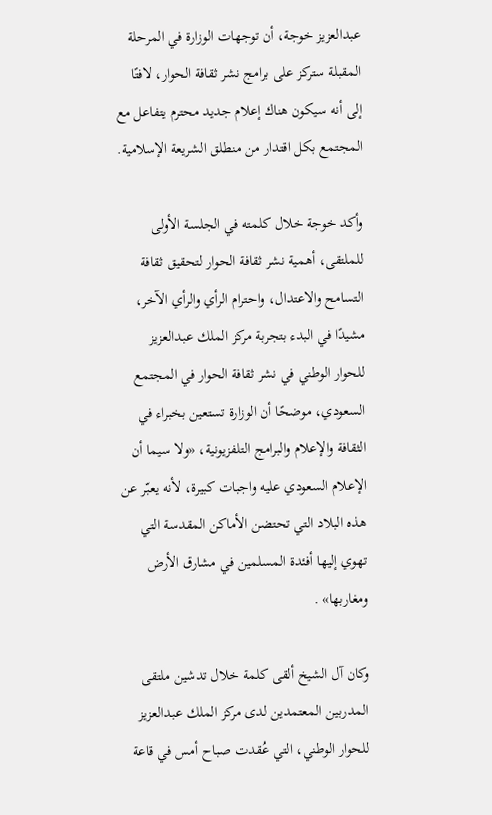عبدالعزيز خوجة، أن توجهات الوزارة في المرحلة المقبلة ستركز على برامج نشر ثقافة الحوار، لافتًا إلى أنه سيكون هناك إعلام جديد محترم يتفاعل مع المجتمع بكل اقتدار من منطلق الشريعة الإسلامية.

وأكد خوجة خلال كلمته في الجلسة الأولى للملتقى، أهمية نشر ثقافة الحوار لتحقيق ثقافة التسامح والاعتدال، واحترام الرأي والرأي الآخر، مشيدًا في البدء بتجربة مركز الملك عبدالعزيز للحوار الوطني في نشر ثقافة الحوار في المجتمع السعودي، موضحًا أن الوزارة تستعين بخبراء في الثقافة والإعلام والبرامج التلفزيونية، «ولا سيما أن الإعلام السعودي عليه واجبات كبيرة، لأنه يعبّر عن هذه البلاد التي تحتضن الأماكن المقدسة التي تهوي إليها أفئدة المسلمين في مشارق الأرض ومغاربها» .

وكان آل الشيخ ألقى كلمة خلال تدشين ملتقى المدربين المعتمدين لدى مركز الملك عبدالعزيز للحوار الوطني، التي عُقدت صباح أمس في قاعة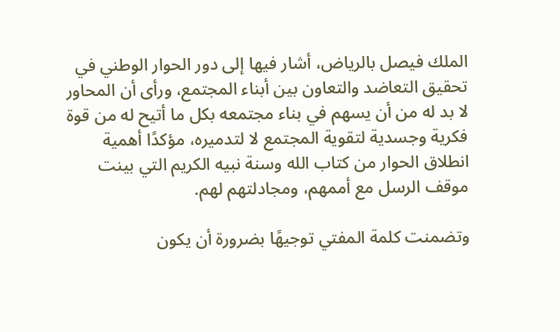الملك فيصل بالرياض، أشار فيها إلى دور الحوار الوطني في تحقيق التعاضد والتعاون بين أبناء المجتمع، ورأى أن المحاور لا بد له من أن يسهم في بناء مجتمعه بكل ما أتيح له من قوة فكرية وجسدية لتقوية المجتمع لا لتدميره، مؤكدًا أهمية انطلاق الحوار من كتاب الله وسنة نبيه الكريم التي بينت موقف الرسل مع أممهم، ومجادلتهم لهم.

وتضمنت كلمة المفتي توجيهًا بضرورة أن يكون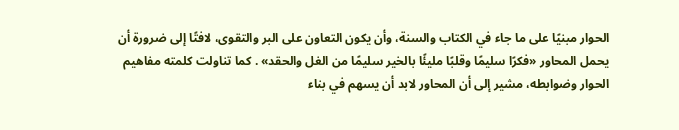الحوار مبنيًا على ما جاء في الكتاب والسنة، وأن يكون التعاون على البر والتقوى، لافتًا إلى ضرورة أن يحمل المحاور «فكرًا سليمًا وقلبًا مليئًا بالخير سليمًا من الغل والحقد» . كما تناولت كلمته مفاهيم الحوار وضوابطه، مشير إلى أن المحاور لابد أن يسهم في بناء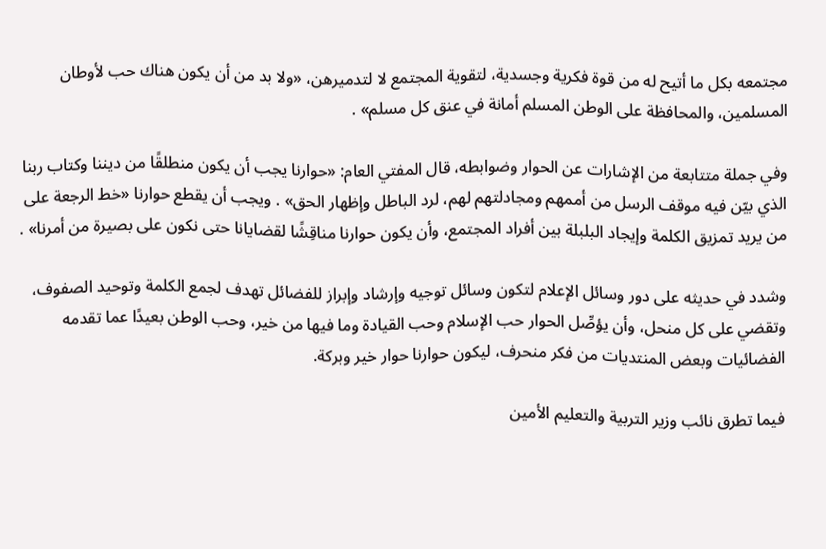مجتمعه بكل ما أتيح له من قوة فكرية وجسدية، لتقوية المجتمع لا لتدميرهن، «ولا بد من أن يكون هناك حب لأوطان المسلمين، والمحافظة على الوطن المسلم أمانة في عنق كل مسلم» .

وفي جملة متتابعة من الإشارات عن الحوار وضوابطه، قال المفتي العام: «حوارنا يجب أن يكون منطلقًا من ديننا وكتاب ربنا الذي بيّن فيه موقف الرسل من أممهم ومجادلتهم لهم، لرد الباطل وإظهار الحق» . ويجب أن يقطع حوارنا «خط الرجعة على من يريد تمزيق الكلمة وإيجاد البلبلة بين أفراد المجتمع، وأن يكون حوارنا مناقِشًا لقضايانا حتى نكون على بصيرة من أمرنا» .

وشدد في حديثه على دور وسائل الإعلام لتكون وسائل توجيه وإرشاد وإبراز للفضائل تهدف لجمع الكلمة وتوحيد الصفوف، وتقضي على كل منحل، وأن يؤصِّل الحوار حب الإسلام وحب القيادة وما فيها من خير، وحب الوطن بعيدًا عما تقدمه الفضائيات وبعض المنتديات من فكر منحرف، ليكون حوارنا حوار خير وبركة.

فيما تطرق نائب وزير التربية والتعليم الأمين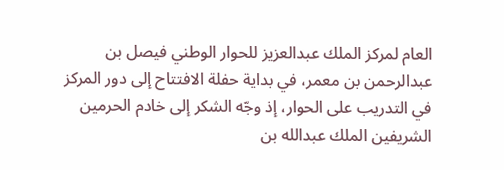العام لمركز الملك عبدالعزيز للحوار الوطني فيصل بن عبدالرحمن بن معمر، في بداية حفلة الافتتاح إلى دور المركز في التدريب على الحوار، إذ وجّه الشكر إلى خادم الحرمين الشريفين الملك عبدالله بن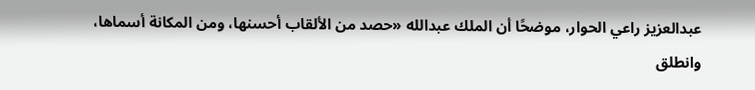عبدالعزيز راعي الحوار، موضحًا أن الملك عبدالله «حصد من الألقاب أحسنها، ومن المكانة أسماها، وانطلق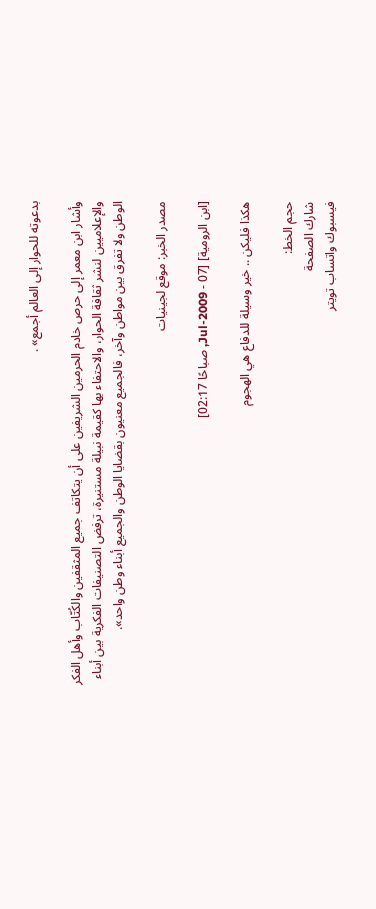بدعوته للحوار إلى العالم أجمع» .

وأشار ابن معمر إلى حرص خادم الحرمين الشريفين على أن يتكاتف جميع المثقفين والكُتّاب وأهل الفكر والإعلاميين لنشر ثقافة الحوار، والاحتفاء بها كقيمة نبيلة مستنيرة، ترفض التصنيفات الفكرية بين أبناء الوطن ولا تفرق بين مواطن وآخر، فالجميع معنيون بقضايا الوطن والجميع أبناء وطن واحد».

مصدر الخبر: موقع لجينيات

[ابن الرومية] [07 - Jul-2009, صباحًا 02:17]

هكذا فليكن .. خير وسيلة للدفاع هي الهجوم

حجم الخط:
شارك الصفحة
فيسبوك واتساب تويتر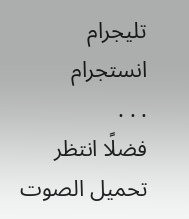تليجرام انستجرام
. . .
فضلًا انتظر تحميل الصوت